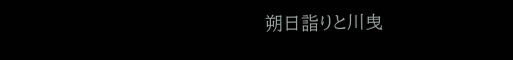朔日詣りと川曳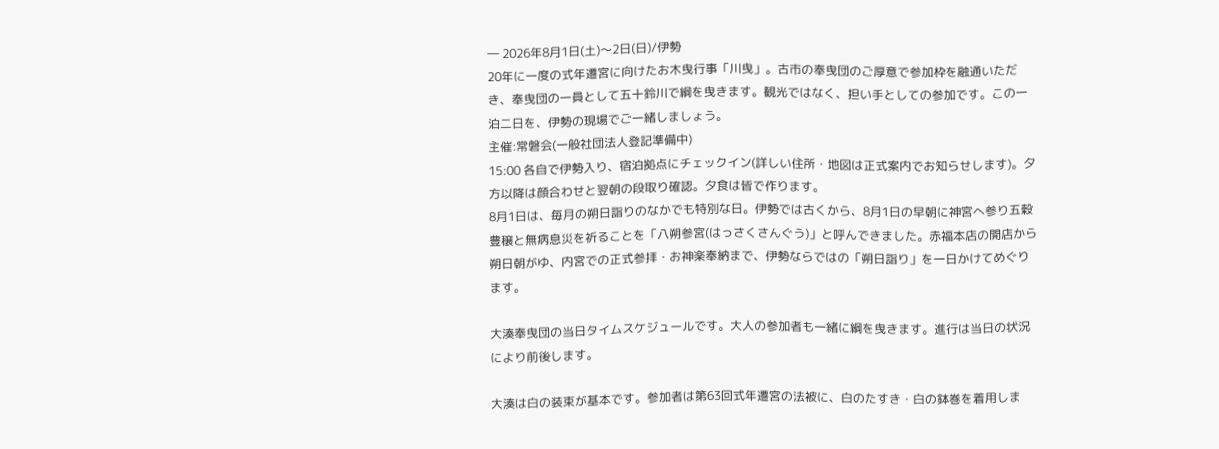― 2026年8月1日(土)〜2日(日)/伊勢
20年に一度の式年遷宮に向けたお木曳行事「川曳」。古市の奉曳団のご厚意で参加枠を融通いただき、奉曳団の一員として五十鈴川で綱を曳きます。観光ではなく、担い手としての参加です。この一泊二日を、伊勢の現場でご一緒しましょう。
主催:常磐会(一般社団法人登記準備中)
15:00 各自で伊勢入り、宿泊拠点にチェックイン(詳しい住所・地図は正式案内でお知らせします)。夕方以降は顔合わせと翌朝の段取り確認。夕食は皆で作ります。
8月1日は、毎月の朔日詣りのなかでも特別な日。伊勢では古くから、8月1日の早朝に神宮へ参り五穀豊穣と無病息災を祈ることを「八朔参宮(はっさくさんぐう)」と呼んできました。赤福本店の開店から朔日朝がゆ、内宮での正式参拝・お神楽奉納まで、伊勢ならではの「朔日詣り」を一日かけてめぐります。

大湊奉曳団の当日タイムスケジュールです。大人の参加者も一緒に綱を曳きます。進行は当日の状況により前後します。

大湊は白の装束が基本です。参加者は第63回式年遷宮の法被に、白のたすき・白の鉢巻を着用しま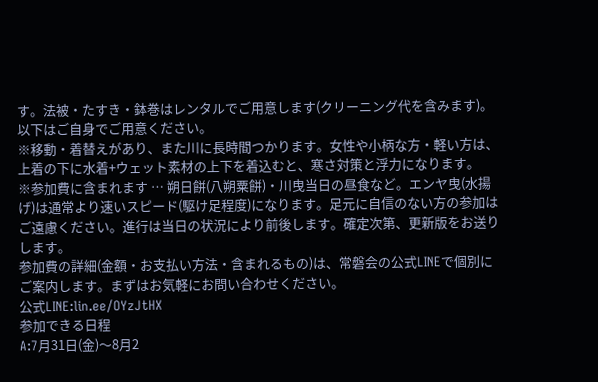す。法被・たすき・鉢巻はレンタルでご用意します(クリーニング代を含みます)。以下はご自身でご用意ください。
※移動・着替えがあり、また川に長時間つかります。女性や小柄な方・軽い方は、上着の下に水着+ウェット素材の上下を着込むと、寒さ対策と浮力になります。
※参加費に含まれます … 朔日餅(八朔粟餅)・川曳当日の昼食など。エンヤ曳(水揚げ)は通常より速いスピード(駆け足程度)になります。足元に自信のない方の参加はご遠慮ください。進行は当日の状況により前後します。確定次第、更新版をお送りします。
参加費の詳細(金額・お支払い方法・含まれるもの)は、常磐会の公式LINEで個別にご案内します。まずはお気軽にお問い合わせください。
公式LINE:lin.ee/OYzJtHX
参加できる日程
A:7月31日(金)〜8月2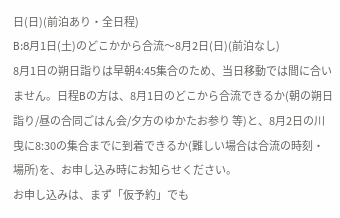日(日)(前泊あり・全日程)
B:8月1日(土)のどこかから合流〜8月2日(日)(前泊なし)
8月1日の朔日詣りは早朝4:45集合のため、当日移動では間に合いません。日程Bの方は、8月1日のどこから合流できるか(朝の朔日詣り/昼の合同ごはん会/夕方のゆかたお参り 等)と、8月2日の川曳に8:30の集合までに到着できるか(難しい場合は合流の時刻・場所)を、お申し込み時にお知らせください。
お申し込みは、まず「仮予約」でも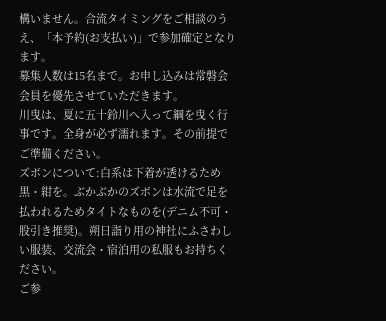構いません。合流タイミングをご相談のうえ、「本予約(お支払い)」で参加確定となります。
募集人数は15名まで。お申し込みは常磐会会員を優先させていただきます。
川曳は、夏に五十鈴川へ入って綱を曳く行事です。全身が必ず濡れます。その前提でご準備ください。
ズボンについて:白系は下着が透けるため黒・紺を。ぶかぶかのズボンは水流で足を払われるためタイトなものを(デニム不可・股引き推奨)。朔日詣り用の神社にふさわしい服装、交流会・宿泊用の私服もお持ちください。
ご参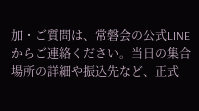加・ご質問は、常磐会の公式LINEからご連絡ください。当日の集合場所の詳細や振込先など、正式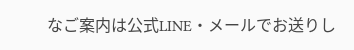なご案内は公式LINE・メールでお送りし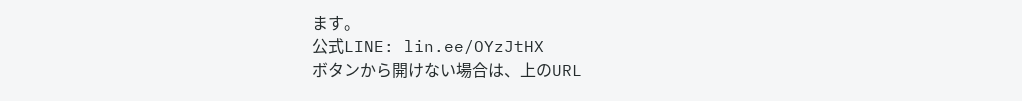ます。
公式LINE: lin.ee/OYzJtHX
ボタンから開けない場合は、上のURL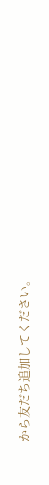から友だち追加してください。